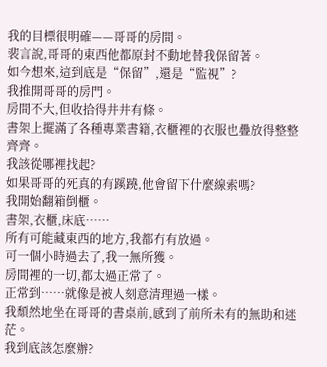我的目標很明確——哥哥的房間。
裴言說,哥哥的東西他都原封不動地替我保留著。
如今想來,這到底是“保留”,還是“監視”?
我推開哥哥的房門。
房間不大,但收拾得井井有條。
書架上擺滿了各種專業書籍,衣櫃裡的衣服也疊放得整整齊齊。
我該從哪裡找起?
如果哥哥的死真的有蹊蹺,他會留下什麼線索嗎?
我開始翻箱倒櫃。
書架,衣櫃,床底……
所有可能藏東西的地方,我都冇有放過。
可一個小時過去了,我一無所獲。
房間裡的一切,都太過正常了。
正常到……就像是被人刻意清理過一樣。
我頹然地坐在哥哥的書桌前,感到了前所未有的無助和迷茫。
我到底該怎麼辦?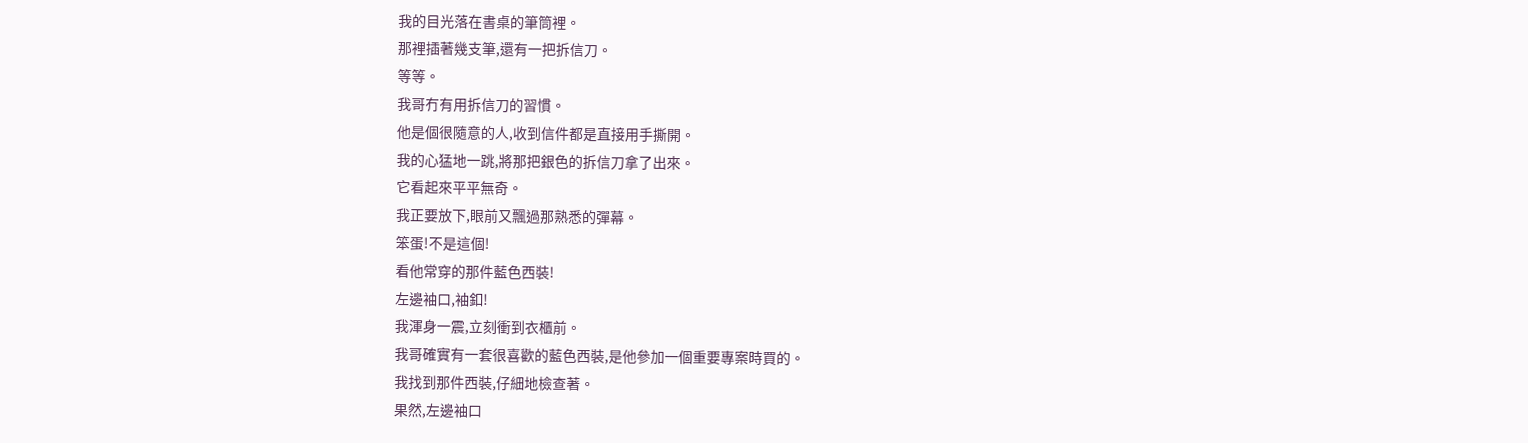我的目光落在書桌的筆筒裡。
那裡插著幾支筆,還有一把拆信刀。
等等。
我哥冇有用拆信刀的習慣。
他是個很隨意的人,收到信件都是直接用手撕開。
我的心猛地一跳,將那把銀色的拆信刀拿了出來。
它看起來平平無奇。
我正要放下,眼前又飄過那熟悉的彈幕。
笨蛋!不是這個!
看他常穿的那件藍色西裝!
左邊袖口,袖釦!
我渾身一震,立刻衝到衣櫃前。
我哥確實有一套很喜歡的藍色西裝,是他參加一個重要專案時買的。
我找到那件西裝,仔細地檢查著。
果然,左邊袖口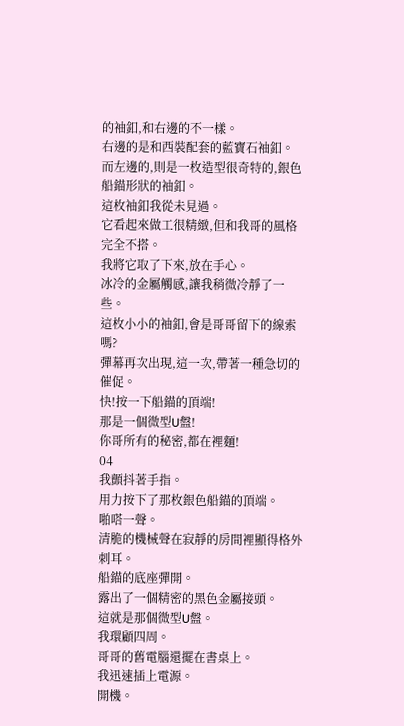的袖釦,和右邊的不一樣。
右邊的是和西裝配套的藍寶石袖釦。
而左邊的,則是一枚造型很奇特的,銀色船錨形狀的袖釦。
這枚袖釦我從未見過。
它看起來做工很精緻,但和我哥的風格完全不搭。
我將它取了下來,放在手心。
冰冷的金屬觸感,讓我稍微冷靜了一些。
這枚小小的袖釦,會是哥哥留下的線索嗎?
彈幕再次出現,這一次,帶著一種急切的催促。
快!按一下船錨的頂端!
那是一個微型U盤!
你哥所有的秘密,都在裡麵!
04
我顫抖著手指。
用力按下了那枚銀色船錨的頂端。
啪嗒一聲。
清脆的機械聲在寂靜的房間裡顯得格外刺耳。
船錨的底座彈開。
露出了一個精密的黑色金屬接頭。
這就是那個微型U盤。
我環顧四周。
哥哥的舊電腦還擺在書桌上。
我迅速插上電源。
開機。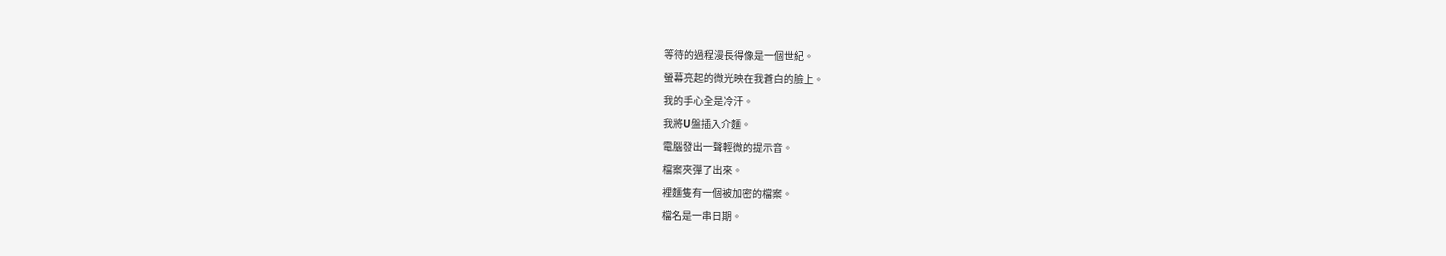等待的過程漫長得像是一個世紀。
螢幕亮起的微光映在我蒼白的臉上。
我的手心全是冷汗。
我將U盤插入介麵。
電腦發出一聲輕微的提示音。
檔案夾彈了出來。
裡麵隻有一個被加密的檔案。
檔名是一串日期。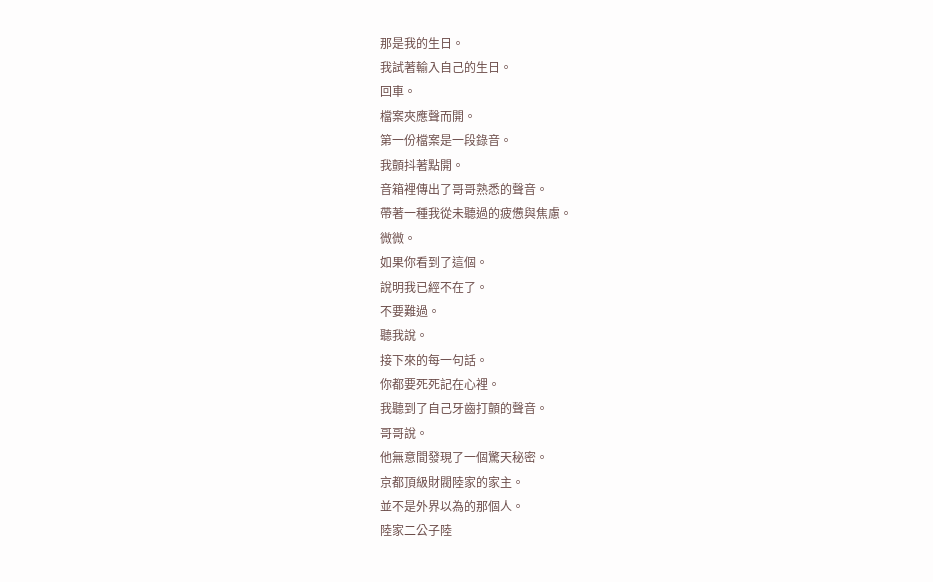那是我的生日。
我試著輸入自己的生日。
回車。
檔案夾應聲而開。
第一份檔案是一段錄音。
我顫抖著點開。
音箱裡傳出了哥哥熟悉的聲音。
帶著一種我從未聽過的疲憊與焦慮。
微微。
如果你看到了這個。
說明我已經不在了。
不要難過。
聽我說。
接下來的每一句話。
你都要死死記在心裡。
我聽到了自己牙齒打顫的聲音。
哥哥說。
他無意間發現了一個驚天秘密。
京都頂級財閥陸家的家主。
並不是外界以為的那個人。
陸家二公子陸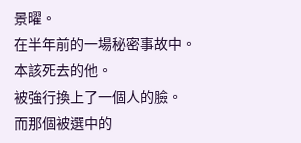景曜。
在半年前的一場秘密事故中。
本該死去的他。
被強行換上了一個人的臉。
而那個被選中的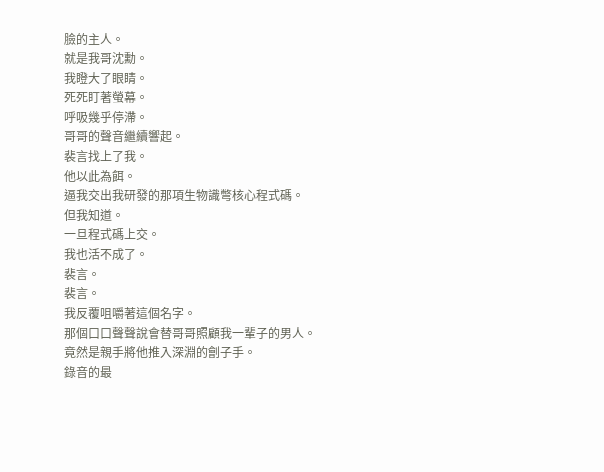臉的主人。
就是我哥沈勳。
我瞪大了眼睛。
死死盯著螢幕。
呼吸幾乎停滯。
哥哥的聲音繼續響起。
裴言找上了我。
他以此為餌。
逼我交出我研發的那項生物識彆核心程式碼。
但我知道。
一旦程式碼上交。
我也活不成了。
裴言。
裴言。
我反覆咀嚼著這個名字。
那個口口聲聲說會替哥哥照顧我一輩子的男人。
竟然是親手將他推入深淵的劊子手。
錄音的最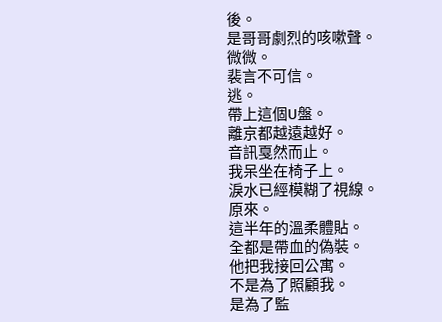後。
是哥哥劇烈的咳嗽聲。
微微。
裴言不可信。
逃。
帶上這個U盤。
離京都越遠越好。
音訊戛然而止。
我呆坐在椅子上。
淚水已經模糊了視線。
原來。
這半年的溫柔體貼。
全都是帶血的偽裝。
他把我接回公寓。
不是為了照顧我。
是為了監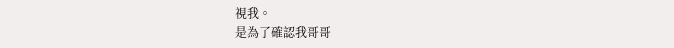視我。
是為了確認我哥哥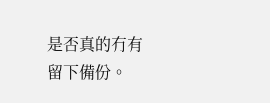是否真的冇有留下備份。